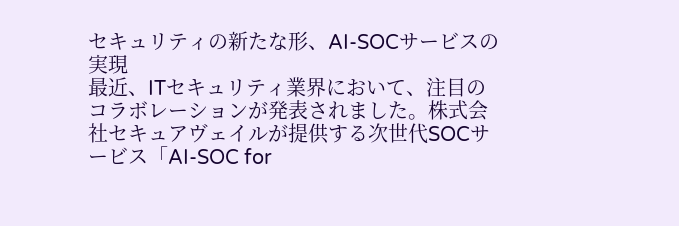セキュリティの新たな形、AI-SOCサービスの実現
最近、ITセキュリティ業界において、注目のコラボレーションが発表されました。株式会社セキュアヴェイルが提供する次世代SOCサービス「AI-SOC for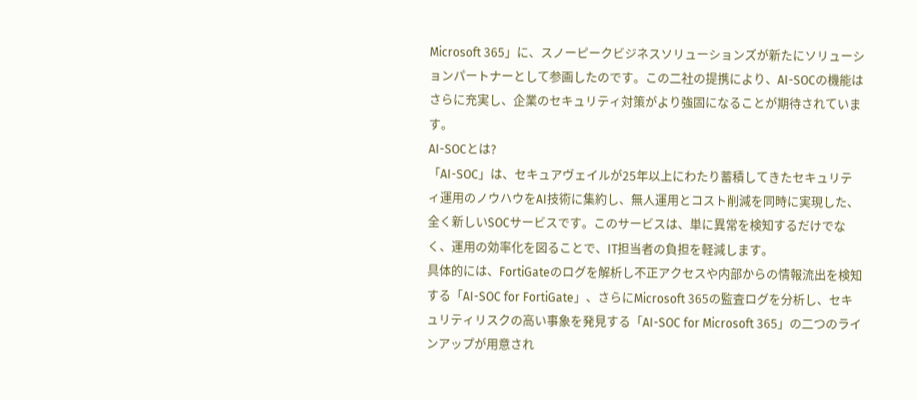Microsoft 365」に、スノーピークビジネスソリューションズが新たにソリューションパートナーとして参画したのです。この二社の提携により、AI-SOCの機能はさらに充実し、企業のセキュリティ対策がより強固になることが期待されています。
AI-SOCとは?
「AI-SOC」は、セキュアヴェイルが25年以上にわたり蓄積してきたセキュリティ運用のノウハウをAI技術に集約し、無人運用とコスト削減を同時に実現した、全く新しいSOCサービスです。このサービスは、単に異常を検知するだけでなく、運用の効率化を図ることで、IT担当者の負担を軽減します。
具体的には、FortiGateのログを解析し不正アクセスや内部からの情報流出を検知する「AI-SOC for FortiGate」、さらにMicrosoft 365の監査ログを分析し、セキュリティリスクの高い事象を発見する「AI-SOC for Microsoft 365」の二つのラインアップが用意され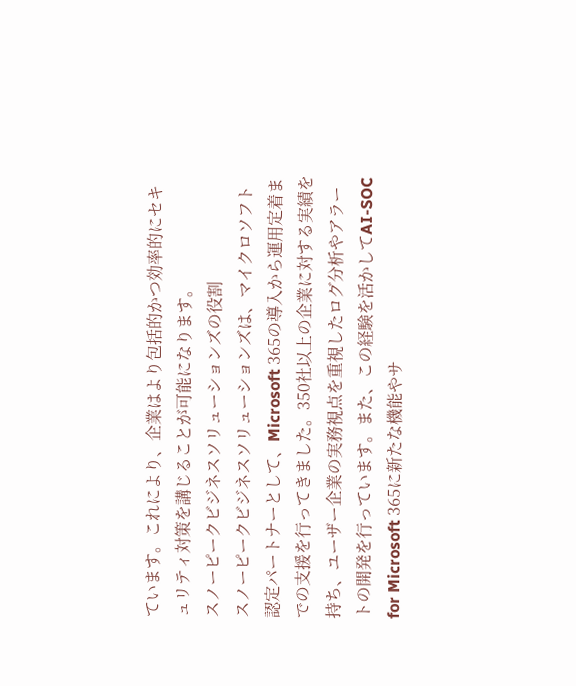ています。これにより、企業はより包括的かつ効率的にセキュリティ対策を講じることが可能になります。
スノーピークビジネスソリューションズの役割
スノーピークビジネスソリューションズは、マイクロソフト認定パートナーとして、Microsoft 365の導入から運用定着までの支援を行ってきました。350社以上の企業に対する実績を持ち、ユーザー企業の実務視点を重視したログ分析やアラートの開発を行っています。また、この経験を活かしてAI-SOC for Microsoft 365に新たな機能やサ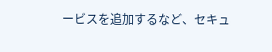ービスを追加するなど、セキュ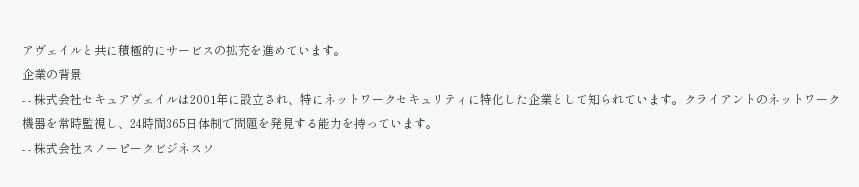アヴェイルと共に積極的にサービスの拡充を進めています。
企業の背景
- - 株式会社セキュアヴェイルは2001年に設立され、特にネットワークセキュリティに特化した企業として知られています。クライアントのネットワーク機器を常時監視し、24時間365日体制で問題を発見する能力を持っています。
- - 株式会社スノーピークビジネスソ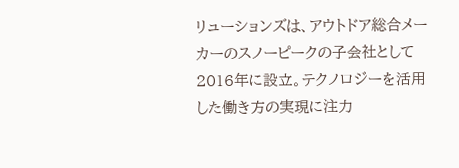リューションズは、アウトドア総合メーカーのスノーピークの子会社として2016年に設立。テクノロジーを活用した働き方の実現に注力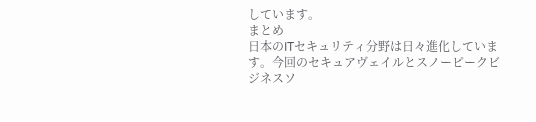しています。
まとめ
日本のITセキュリティ分野は日々進化しています。今回のセキュアヴェイルとスノーピークビジネスソ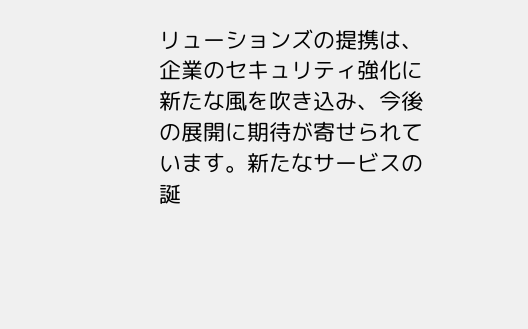リューションズの提携は、企業のセキュリティ強化に新たな風を吹き込み、今後の展開に期待が寄せられています。新たなサービスの誕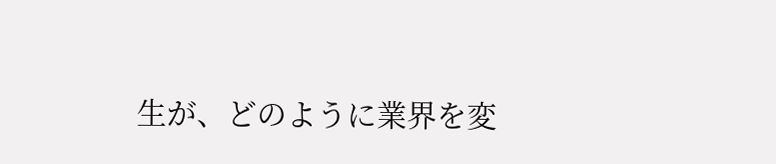生が、どのように業界を変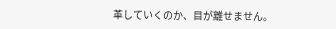革していくのか、目が離せません。